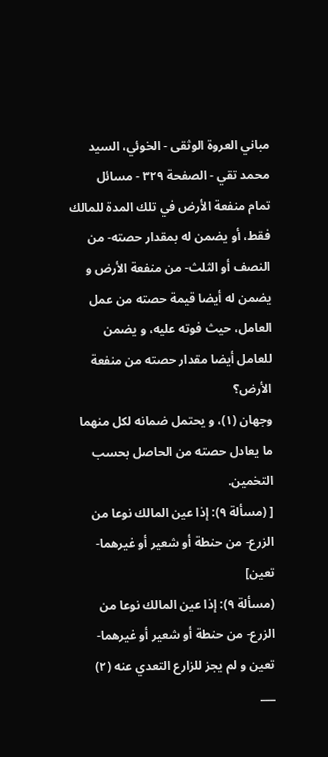مباني العروة الوثقى - الخوئي، السيد محمد تقي - الصفحة ٣٢٩ - مسائل
تمام منفعة الأرض في تلك المدة للمالك فقط، أو يضمن له بمقدار حصته- من النصف أو الثلث- من منفعة الأرض و يضمن له أيضا قيمة حصته من عمل العامل، حيث فوته عليه، و يضمن للعامل أيضا مقدار حصته من منفعة الأرض؟
وجهان (١)، و يحتمل ضمانه لكل منهما ما يعادل حصته من الحاصل بحسب التخمين.
[ (مسألة ٩): إذا عين المالك نوعا من الزرع- من حنطة أو شعير أو غيرهما- تعين]
(مسألة ٩): إذا عين المالك نوعا من الزرع- من حنطة أو شعير أو غيرهما- تعين و لم يجز للزارع التعدي عنه (٢)
___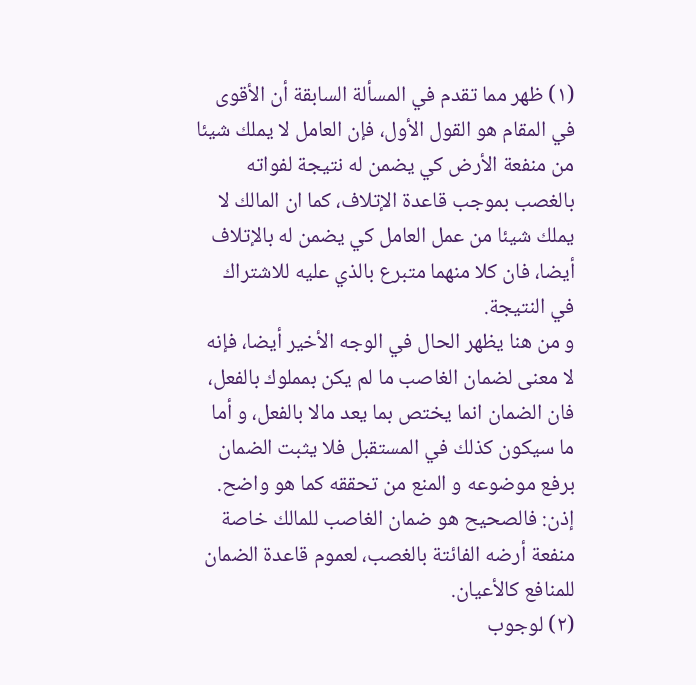(١) ظهر مما تقدم في المسألة السابقة أن الأقوى في المقام هو القول الأول، فإن العامل لا يملك شيئا من منفعة الأرض كي يضمن له نتيجة لفواته بالغصب بموجب قاعدة الإتلاف، كما ان المالك لا يملك شيئا من عمل العامل كي يضمن له بالإتلاف أيضا، فان كلا منهما متبرع بالذي عليه للاشتراك في النتيجة.
و من هنا يظهر الحال في الوجه الأخير أيضا، فإنه لا معنى لضمان الغاصب ما لم يكن بمملوك بالفعل، فان الضمان انما يختص بما يعد مالا بالفعل، و أما ما سيكون كذلك في المستقبل فلا يثبت الضمان برفع موضوعه و المنع من تحققه كما هو واضح.
إذن: فالصحيح هو ضمان الغاصب للمالك خاصة منفعة أرضه الفائتة بالغصب، لعموم قاعدة الضمان للمنافع كالأعيان.
(٢) لوجوب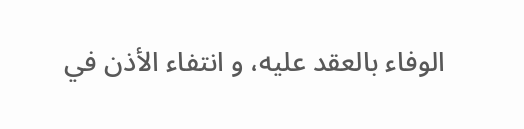الوفاء بالعقد عليه، و انتفاء الأذن في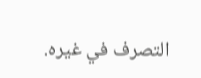التصرف في غيره.